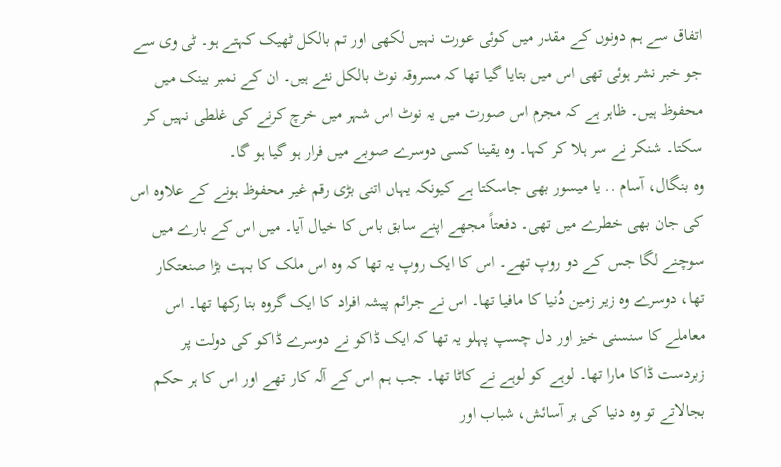اتفاق سے ہم دونوں کے مقدر میں کوئی عورت نہیں لکھی اور تم بالکل ٹھیک کہتے ہو۔ ٹی وی سے جو خبر نشر ہوئی تھی اس میں بتایا گیا تھا کہ مسروقہ نوٹ بالکل نئے ہیں۔ ان کے نمبر بینک میں محفوظ ہیں۔ ظاہر ہے کہ مجرم اس صورت میں یہ نوٹ اس شہر میں خرچ کرنے کی غلطی نہیں کر سکتا۔ شنکر نے سر ہلا کر کہا۔ وہ یقینا کسی دوسرے صوبے میں فرار ہو گیا ہو گا۔
وہ بنگال، آسام .. یا میسور بھی جاسکتا ہے کیونکہ یہاں اتنی بڑی رقم غیر محفوظ ہونے کے علاوہ اس کی جان بھی خطرے میں تھی۔ دفعتاً مجھے اپنے سابق باس کا خیال آیا۔ میں اس کے بارے میں سوچنے لگا جس کے دو روپ تھے۔ اس کا ایک روپ یہ تھا کہ وہ اس ملک کا بہت بڑا صنعتکار تھا، دوسرے وہ زیر زمین دُنیا کا مافیا تھا۔ اس نے جرائم پیشہ افراد کا ایک گروہ بنا رکھا تھا۔ اس معاملے کا سنسنی خیز اور دل چسپ پہلو یہ تھا کہ ایک ڈاکو نے دوسرے ڈاکو کی دولت پر زبردست ڈاکا مارا تھا۔ لوہے کو لوہے نے کاٹا تھا۔ جب ہم اس کے آلہ کار تھے اور اس کا ہر حکم بجالاتے تو وہ دنیا کی ہر آسائش، شباب اور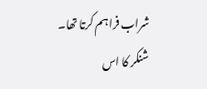شراب فراہم کرتا تھا۔
شنکر کا اس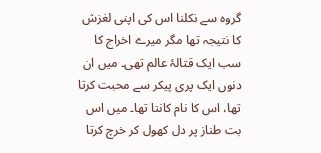گروہ سے نکلنا اس کی اپنی لغزش کا نتیجہ تھا مگر میرے اخراج کا سب ایک قتالۂ عالم تھی۔ میں ان دنوں ایک پری پیکر سے محبت کرتا تھا، اس کا نام کانتا تھا۔ میں اس بت طناز پر دل کھول کر خرچ کرتا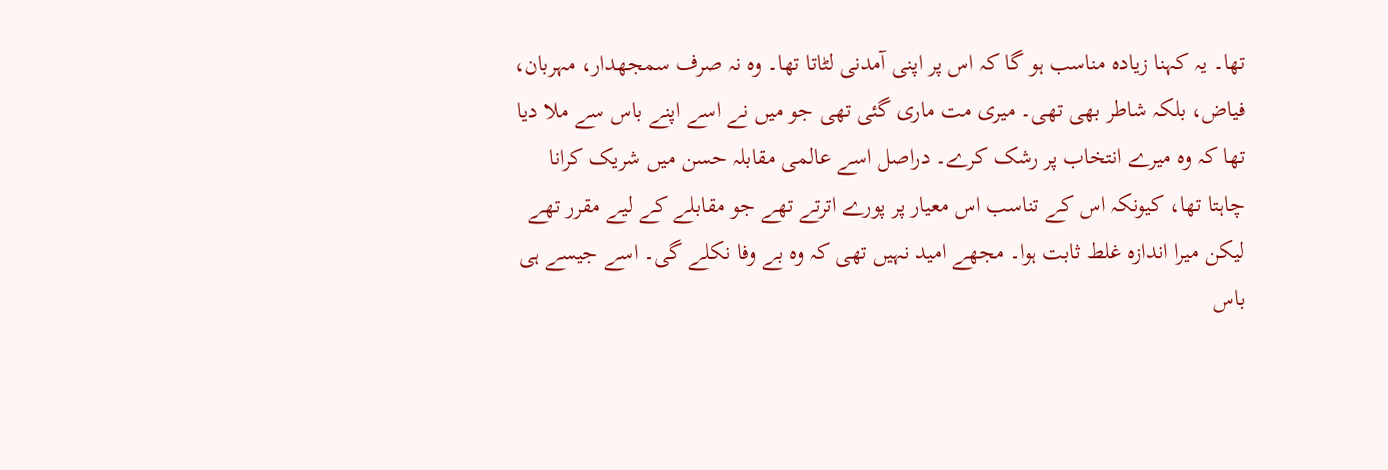تھا۔ یہ کہنا زیادہ مناسب ہو گا کہ اس پر اپنی آمدنی لٹاتا تھا۔ وہ نہ صرف سمجھدار، مہربان، فیاض، بلکہ شاطر بھی تھی۔ میری مت ماری گئی تھی جو میں نے اسے اپنے باس سے ملا دیا تھا کہ وہ میرے انتخاب پر رشک کرے۔ دراصل اسے عالمی مقابلہ حسن میں شریک کرانا چاہتا تھا، کیونکہ اس کے تناسب اس معیار پر پورے اترتے تھے جو مقابلے کے لیے مقرر تھے لیکن میرا اندازہ غلط ثابت ہوا۔ مجھے امید نہیں تھی کہ وہ بے وفا نکلے گی۔ اسے جیسے ہی باس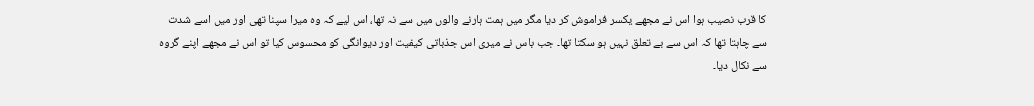کا قرب نصیب ہوا اس نے مجھے یکسر فراموش کر دیا مگر میں ہمت ہارنے والوں میں سے نہ تھا، اس لیے کہ وہ میرا سپنا تھی اور میں اسے شدت سے چاہتا تھا کہ اس سے بے تعلق نہیں ہو سکتا تھا۔ جب باس نے میری اس جذباتی کیفیت اور دیوانگی کو محسوس کیا تو اس نے مجھے اپنے گروہ سے نکال دیا۔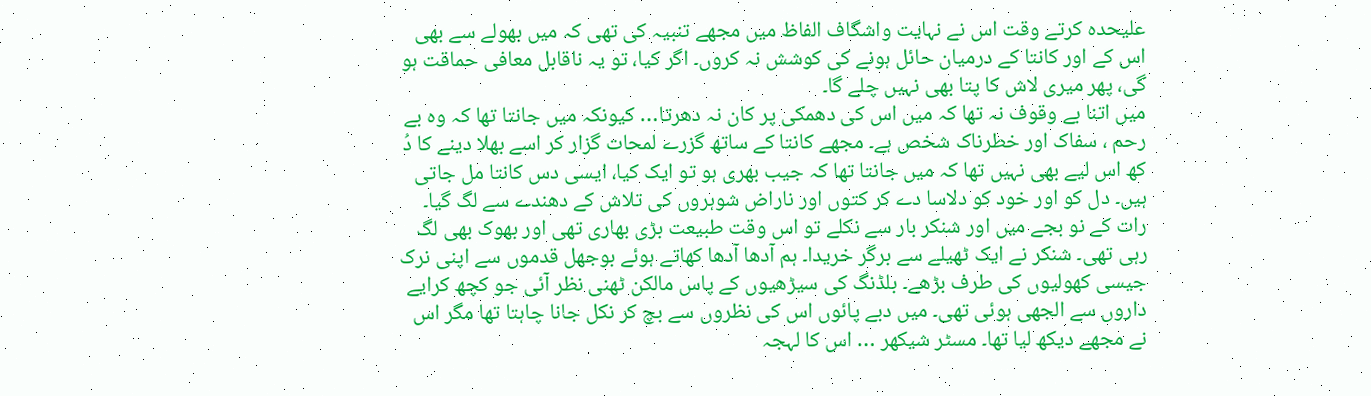علیحدہ کرتے وقت اس نے نہایت واشگاف الفاظ میں مجھے تنبیہ کی تھی کہ میں بھولے سے بھی اس کے اور کانتا کے درمیان حائل ہونے کی کوشش نہ کروں۔ اگر کیا، تو یہ ناقابل معافی حماقت ہو گی، پھر میری لاش کا پتا بھی نہیں چلے گا۔
میں اتنا بے وقوف نہ تھا کہ میں اس کی دھمکی پر کان نہ دھرتا… کیونکہ میں جانتا تھا کہ وہ بے رحم ، سفاک اور خطرناک شخص ہے۔ مجھے کانتا کے ساتھ گزرے لمحات گزار کر اسے بھلا دینے کا دُ کھ اس لیے بھی نہیں تھا کہ میں جانتا تھا کہ جیب بھری ہو تو ایک کیا، ایسی دس کانتا مل جاتی ہیں۔ دل کو اور خود کو دلاسا دے کر کتوں اور ناراض شوہروں کی تلاش کے دھندے سے لگ گیا۔
رات کے نو بجے میں اور شنکر بار سے نکلے تو اس وقت طبیعت بڑی بھاری تھی اور بھوک بھی لگ رہی تھی۔ شنکر نے ایک ٹھیلے سے برگر خریدا۔ ہم آدھا آدھا کھاتے ہوئے بوجھل قدموں سے اپنی نرک جیسی کھولیوں کی طرف بڑھے۔ بلڈنگ کی سیڑھیوں کے پاس مالکن ٹھنی نظر آئی جو کچھ کرایے داروں سے الجھی ہوئی تھی۔ میں دبے پائوں اس کی نظروں سے بچ کر نکل جانا چاہتا تھا مگر اس نے مجھے دیکھ لیا تھا۔ مسٹر شیکھر … اس کا لہجہ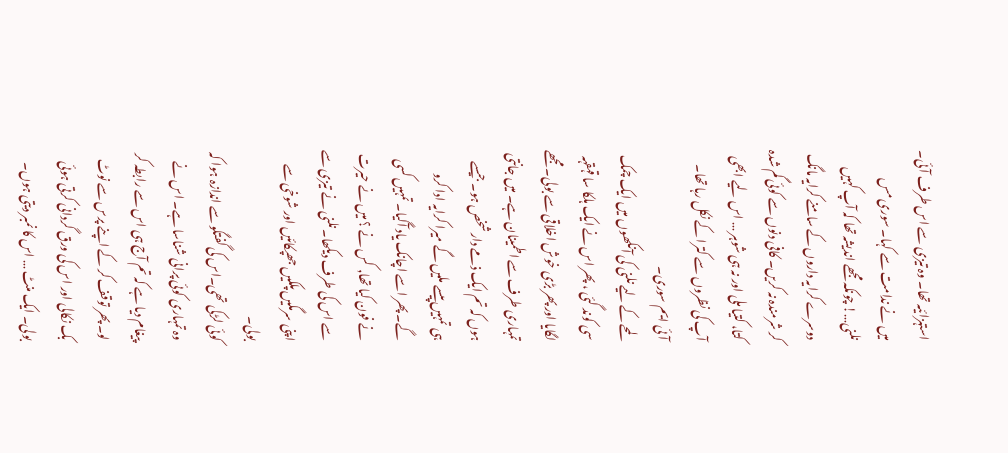استہزائیہ تھا۔ وہ تیزی سے اس طرف آئی۔ میں نے ندامت سے کہا۔ سوری مس نلنی…! چونکہ مجھے اندیشہ تھا کہ آپ کہیں دوسرے کرایہ داروں کے سامنے کرایہ مانگ کر شرمندہ نہ کریں۔ کافی دنوں سے کوئی گم شدہ کتا، کتیا ملی اور نہ ہی شوہر … اس لیے ابھی آپ کی نظروں سے کترا کے نکل رہا تھا۔ آئی ایم سوری۔
لمحے کے لیے نلنی کی آنکھوں میں ایک چمک سی کوند گئی ، پھر اس نے ایک ہلکا سا قہقہہ لگایا اور پھر بڑی خوش اخلاقی سے بولی۔ مجھے تمہاری طرف سے اطمینان ہے۔ میں جانتی ہوں کہ تم ایک ذمے دار شخص ہو۔ جیسے ہی تمہیں پیسے ملیں گے میرا کرایہ ادا کرو گے۔ پھر اسے اچانک یاد آگیا۔ تمہیں کسی نے فون کیا تھا, کس نے ؟ میں نے حیرت سے اس کی طرف دیکھا۔ نلنی نے تیزی سے اپنی سرمگیں پلکیں جھپکائیں اور شوخی سے بولی۔
کوئی لڑکی تھی۔اس کی گفتگو سے اندازہ ہوا کہ وہ تمہاری کوئی پرانی شناسا ہے۔ اس نے پیغام دیا ہے کہ تم آج ہی اس سے رابطہ کر لو۔ پھر توقف کر کے اپنے پرس سے نوٹ بک نکالی اور اس کی ورق گردانی کرتی ہوئی بولی۔ ایک منٹ … اس کا نمبر دیتی ہوں۔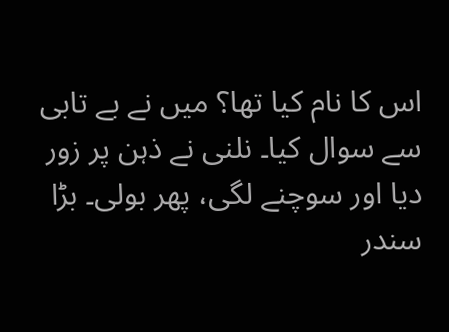اس کا نام کیا تھا؟ میں نے بے تابی سے سوال کیا۔ نلنی نے ذہن پر زور دیا اور سوچنے لگی، پھر بولی۔ بڑا سندر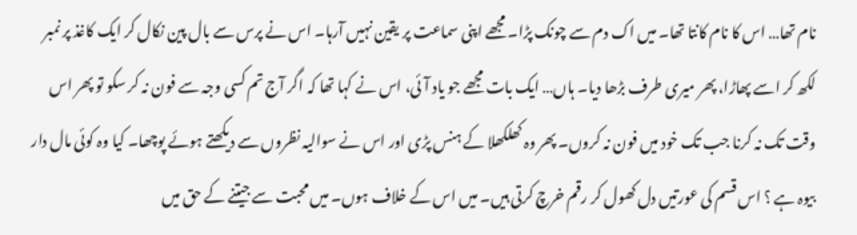نام تھا… اس کا نام کانتا تھا۔ میں اک دم سے چونک پڑا۔ مجھے اپنی سماعت پر یقین نہیں آرہا۔ اس نے پرس سے بال پین نکال کر ایک کاغذ پر نمبر لکھ کر اسے پھاڑا، پھر میری طرف بڑھا دیا۔ ہاں… ایک بات مجھے جو یاد آئی، اس نے کہا تھا کہ اگر آج تم کسی وجہ سے فون نہ کر سکو تو پھر اس وقت تک نہ کرنا جب تک خود میں فون نہ کروں۔ پھر وہ کھلکھلا کے ہنس پڑی اور اس نے سوالیہ نظروں سے دیکھتے ہوئے پوچھا۔ کیا وہ کوئی مال دار بیوہ ہے ؟ اس قسم کی عورتیں دل کھول کر رقم خرچ کرتی ہیں۔ میں اس کے خلاف ہوں۔ میں محبت سے جیتنے کے حق میں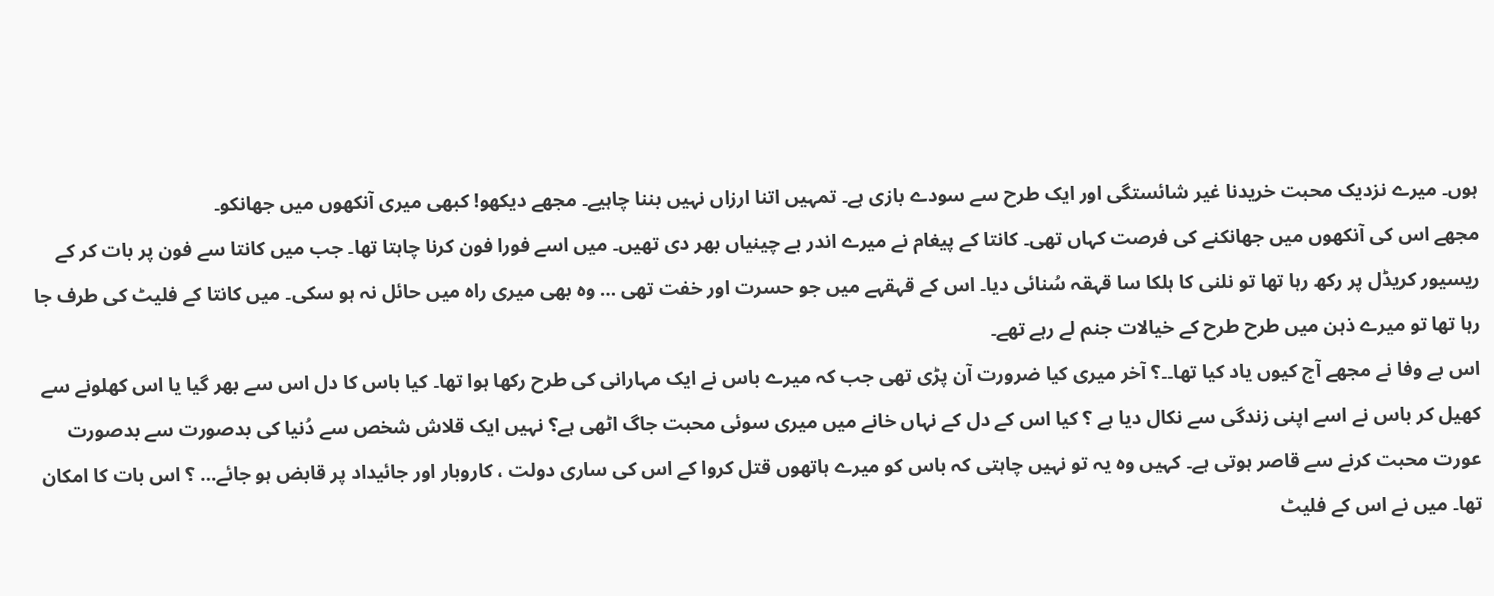ہوں۔ میرے نزدیک محبت خریدنا غیر شائستگی اور ایک طرح سے سودے بازی ہے۔ تمہیں اتنا ارزاں نہیں بننا چاہیے۔ مجھے دیکھو! کبھی میری آنکھوں میں جھانکو۔
مجھے اس کی آنکھوں میں جھانکنے کی فرصت کہاں تھی۔ کانتا کے پیغام نے میرے اندر بے چینیاں بھر دی تھیں۔ میں اسے فورا فون کرنا چاہتا تھا۔ جب میں کانتا سے فون پر بات کر کے ریسیور کریڈل پر رکھ رہا تھا تو نلنی کا ہلکا سا قہقہ سُنائی دیا۔ اس کے قہقہے میں جو حسرت اور خفت تھی … وہ بھی میری راہ میں حائل نہ ہو سکی۔ میں کانتا کے فلیٹ کی طرف جا رہا تھا تو میرے ذہن میں طرح طرح کے خیالات جنم لے رہے تھے۔
اس بے وفا نے مجھے آج کیوں یاد کیا تھا۔۔؟ آخر میری کیا ضرورت آن پڑی تھی جب کہ میرے باس نے ایک مہارانی کی طرح رکھا ہوا تھا۔ کیا باس کا دل اس سے بھر گیا یا اس کھلونے سے کھیل کر باس نے اسے اپنی زندگی سے نکال دیا ہے ؟ کیا اس کے دل کے نہاں خانے میں میری سوئی محبت جاگ اٹھی ہے؟ نہیں ایک قلاش شخص سے دُنیا کی بدصورت سے بدصورت عورت محبت کرنے سے قاصر ہوتی ہے۔ کہیں وہ یہ تو نہیں چاہتی کہ باس کو میرے ہاتھوں قتل کروا کے اس کی ساری دولت ، کاروبار اور جائیداد پر قابض ہو جائے… ؟ اس بات کا امکان تھا۔ میں نے اس کے فلیٹ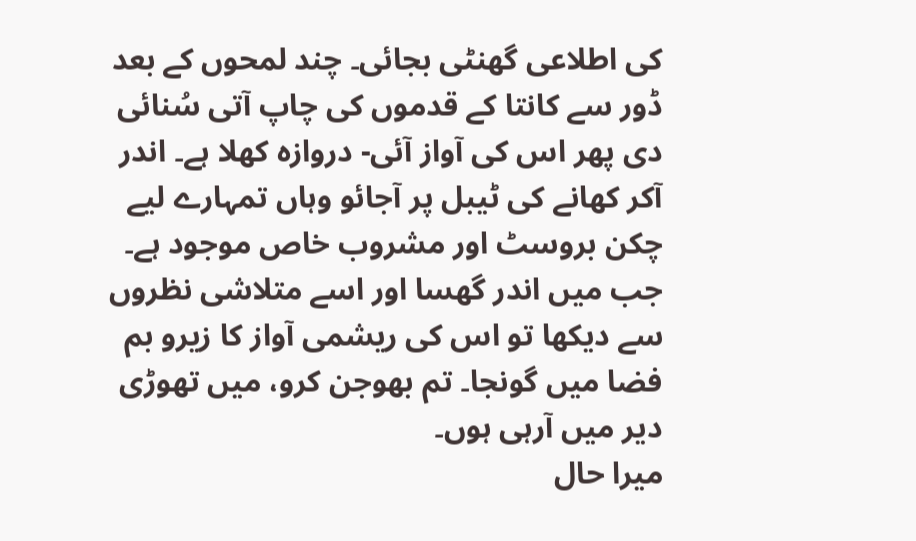کی اطلاعی گھنٹی بجائی۔ چند لمحوں کے بعد ڈور سے کانتا کے قدموں کی چاپ آتی سُنائی دی پھر اس کی آواز آئی- دروازہ کھلا ہے۔ اندر آکر کھانے کی ٹیبل پر آجائو وہاں تمہارے لیے چکن بروسٹ اور مشروب خاص موجود ہے۔ جب میں اندر گھسا اور اسے متلاشی نظروں سے دیکھا تو اس کی ریشمی آواز کا زیرو بم فضا میں گونجا۔ تم بھوجن کرو، میں تھوڑی دیر میں آرہی ہوں۔
میرا حال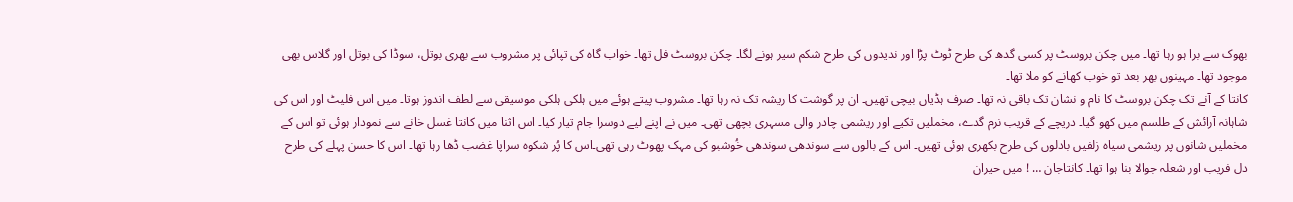بھوک سے برا ہو رہا تھا۔ میں چکن بروسٹ پر کسی گدھ کی طرح ٹوٹ پڑا اور ندیدوں کی طرح شکم سیر ہونے لگا۔ چکن بروسٹ فل تھا۔ خواب گاہ کی تپائی پر مشروب سے بھری بوتل، سوڈا کی بوتل اور گلاس بھی موجود تھا۔ مہینوں بھر بعد تو خوب کھانے کو ملا تھا۔
کانتا کے آنے تک چکن بروسٹ کا نام و نشان تک باقی نہ تھا۔ صرف ہڈیاں بیچی تھیں۔ ان پر گوشت کا ریشہ تک نہ رہا تھا۔ مشروب پیتے ہوئے میں ہلکی ہلکی موسیقی سے لطف اندوز ہوتا۔ میں اس فلیٹ اور اس کی شاہانہ آرائش کے طلسم میں کھو گیا۔ دریچے کے قریب نرم گدے، مخملیں تکیے اور ریشمی چادر والی مسہری بچھی تھی۔ میں نے اپنے لیے دوسرا جام تیار کیا۔ اس اثنا میں کانتا غسل خانے سے نمودار ہوئی تو اس کے مخملیں شانوں پر ریشمی سیاہ زلفیں بادلوں کی طرح بکھری ہوئی تھیں۔ اس کے بالوں سے سوندھی سوندھی خُوشبو کی مہک پھوٹ رہی تھی۔اس کا پُر شکوہ سراپا غضب ڈھا رہا تھا۔ اس کا حسن پہلے کی طرح دل فریب اور شعلہ جوالا بنا ہوا تھا۔ کانتاجان … ! میں حیران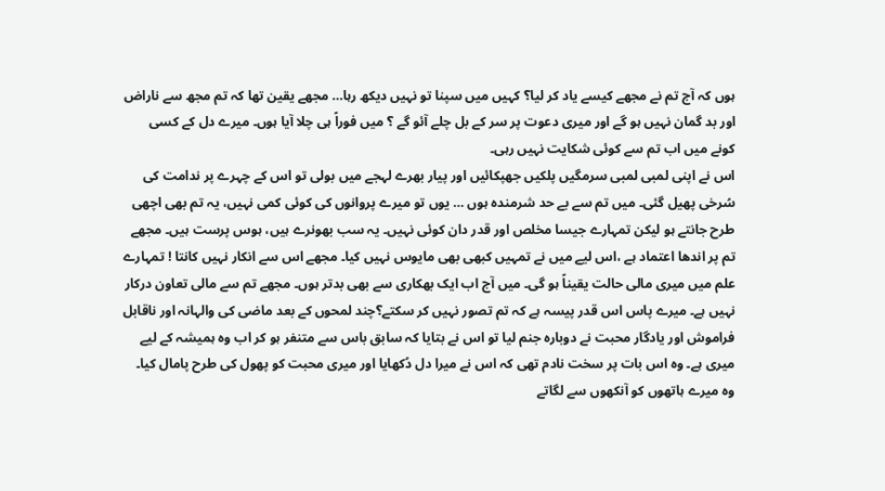ہوں کہ آج تم نے مجھے کیسے یاد کر لیا؟ کہیں میں سپنا تو نہیں دیکھ رہا… مجھے یقین تھا کہ تم مجھ سے ناراض اور بد گمان نہیں ہو گے اور میری دعوت پر سر کے بل چلے آئو گے ؟ میں فوراً ہی چلا آیا ہوں۔ میرے دل کے کسی کونے میں اب تم سے کوئی شکایت نہیں رہی۔
اس نے اپنی لمبی لمبی سرمگیں پلکیں جھپکائیں اور پیار بھرے لہجے میں بولی تو اس کے چہرے پر ندامت کی سُرخی پھیل گئی۔ میں تم سے بے حد شرمندہ ہوں … یوں تو میرے پروانوں کی کوئی کمی نہیں، یہ تم بھی اچھی طرح جانتے ہو لیکن تمہارے جیسا مخلص اور قدر دان کوئی نہیں۔ یہ سب بھونرے ہیں، ہوس پرست ہیں۔ مجھے تم پر اندھا اعتماد ہے ،اس لیے میں نے تمہیں کبھی بھی مایوس نہیں کیا۔ مجھے اس سے انکار نہیں کانتا ! تمہارے علم میں میری مالی حالت یقیناً ہو گی۔ میں آج اب ایک بھکاری سے بھی بدتر ہوں۔ مجھے تم سے مالی تعاون درکار نہیں ہے۔ میرے پاس اس قدر پیسہ ہے کہ تم تصور نہیں کر سکتے؟چند لمحوں کے بعد ماضی کی والہانہ اور ناقابل فراموش اور یادگار محبت نے دوبارہ جنم لیا تو اس نے بتایا کہ سابق باس سے متنفر ہو کر اب وہ ہمیشہ کے لیے میری ہے۔ وہ اس بات پر سخت نادم تھی کہ اس نے میرا دل دُکھایا اور میری محبت کو پھول کی طرح پامال کیا۔
وہ میرے ہاتھوں کو آنکھوں سے لگاتے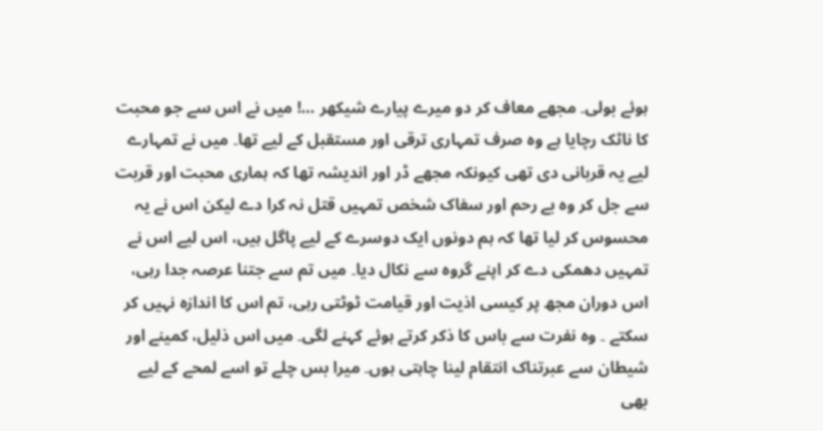ہوئے بولی۔ مجھے معاف کر دو میرے پیارے شیکھر …! میں نے اس سے جو محبت کا ناٹک رچایا ہے وہ صرف تمہاری ترقی اور مستقبل کے لیے تھا۔ میں نے تمہارے لیے یہ قربانی دی تھی کیونکہ مجھے ڈر اور اندیشہ تھا کہ ہماری محبت اور قربت سے جل کر وہ بے رحم اور سفاک شخص تمہیں قتل نہ کرا دے لیکن اس نے یہ محسوس کر لیا تھا کہ ہم دونوں ایک دوسرے کے لیے پاگل ہیں، اس لیے اس نے تمہیں دھمکی دے کر اپنے گروہ سے نکال دیا۔ میں تم سے جتنا عرصہ جدا رہی، اس دوران مجھ پر کیسی اذیت اور قیامت ٹوٹتی رہی، تم اس کا اندازہ نہیں کر سکتے ۔ وہ نفرت سے باس کا ذکر کرتے ہوئے کہنے لگی۔ میں اس ذلیل، کمینے اور شیطان سے عبرتناک انتقام لینا چاہتی ہوں۔ میرا بس چلے تو اسے لمحے کے لیے بھی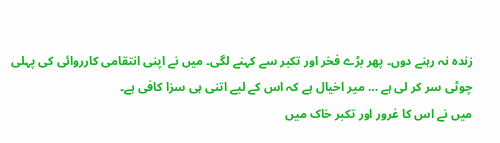زندہ نہ رہنے دوں۔ پھر بڑے فخر اور تکبر سے کہنے لگی۔ میں نے اپنی انتقامی کارروائی کی پہلی چوٹی سر کر لی ہے … میر اخیال ہے کہ اس کے لیے اتنی ہی سزا کافی ہے۔
میں نے اس کا غرور اور تکبر خاک میں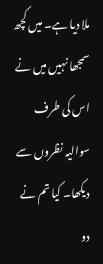ملا دیا ہے۔ میں کچھ سمجھا نہیں میں نے اس کی طرف سوالیہ نظروں سے دیکھا۔ کیا تم نے دو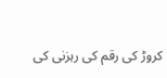کروڑ کی رقم کی رہزنی کی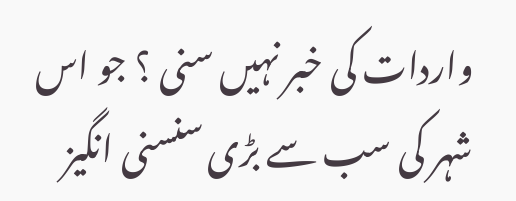واردات کی خبر نہیں سنی ؟ جو اس شہر کی سب سے بڑی سنسنی انگیز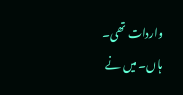واردات تھی۔ ہاں۔ میں نے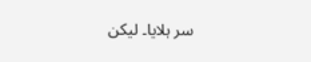سر ہلایا۔ لیکن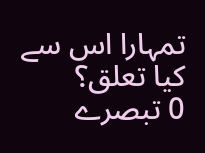تمہارا اس سے کیا تعلق؟
0 تبصرے